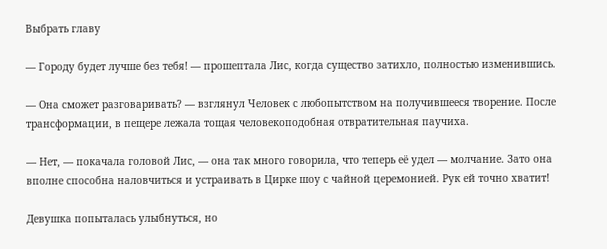Выбрать главу

— Городу будет лучше без тебя! — прошептала Лис, когда существо затихло, полностью изменившись.

— Она сможет разговаривать? — взглянул Человек с любопытством на получившееся творение. После трансформации, в пещере лежала тощая человекоподобная отвратительная паучиха.

— Нет, — покачала головой Лис, — она так много говорила, что теперь её удел — молчание. Зато она вполне способна наловчиться и устраивать в Цирке шоу с чайной церемонией. Рук ей точно хватит!

Девушка попыталась улыбнуться, но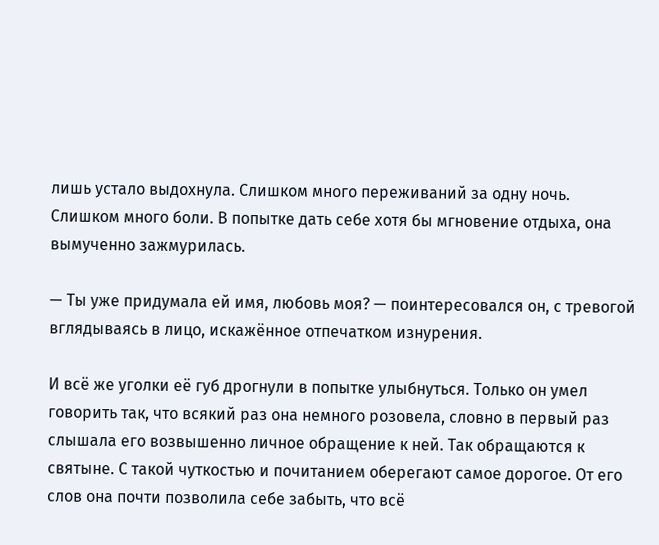лишь устало выдохнула. Слишком много переживаний за одну ночь. Слишком много боли. В попытке дать себе хотя бы мгновение отдыха, она вымученно зажмурилась.

— Ты уже придумала ей имя, любовь моя? — поинтересовался он, с тревогой вглядываясь в лицо, искажённое отпечатком изнурения.

И всё же уголки её губ дрогнули в попытке улыбнуться. Только он умел говорить так, что всякий раз она немного розовела, словно в первый раз слышала его возвышенно личное обращение к ней. Так обращаются к святыне. С такой чуткостью и почитанием оберегают самое дорогое. От его слов она почти позволила себе забыть, что всё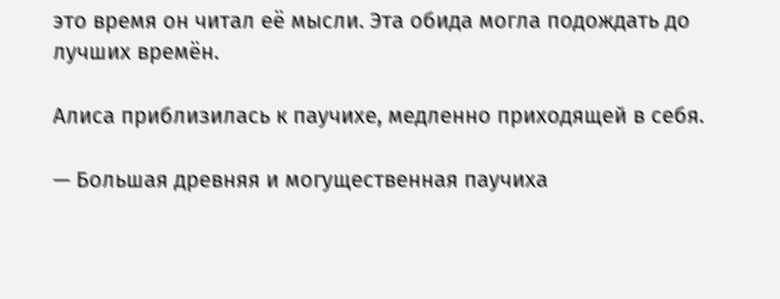это время он читал её мысли. Эта обида могла подождать до лучших времён.

Алиса приблизилась к паучихе, медленно приходящей в себя.

— Большая древняя и могущественная паучиха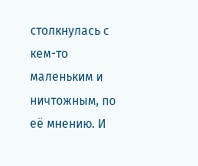столкнулась с кем-то маленьким и ничтожным, по её мнению. И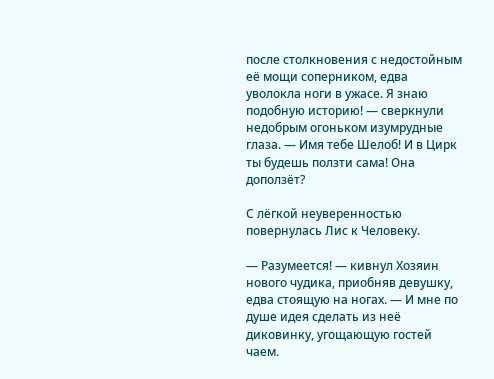после столкновения с недостойным её мощи соперником, едва уволокла ноги в ужасе. Я знаю подобную историю! — сверкнули недобрым огоньком изумрудные глаза. — Имя тебе Шелоб! И в Цирк ты будешь ползти сама! Она доползёт?

С лёгкой неуверенностью повернулась Лис к Человеку.

— Разумеется! — кивнул Хозяин нового чудика, приобняв девушку, едва стоящую на ногах. — И мне по душе идея сделать из неё диковинку, угощающую гостей чаем.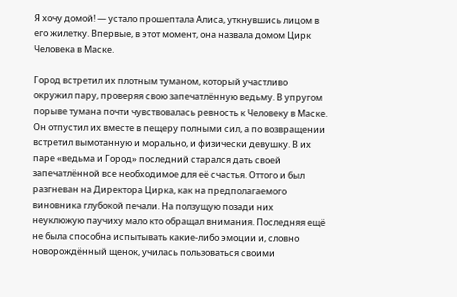Я хочу домой! — устало прошептала Алиса, уткнувшись лицом в его жилетку. Впервые, в этот момент, она назвала домом Цирк Человека в Маске.

Город встретил их плотным туманом, который участливо окружил пару, проверяя свою запечатлённую ведьму. В упругом порыве тумана почти чувствовалась ревность к Человеку в Маске. Он отпустил их вместе в пещеру полными сил, а по возвращении встретил вымотанную и морально, и физически девушку. В их паре «ведьма и Город» последний старался дать своей запечатлённой все необходимое для её счастья. Оттого и был разгневан на Директора Цирка, как на предполагаемого виновника глубокой печали. На ползущую позади них неуклюжую паучиху мало кто обращал внимания. Последняя ещё не была способна испытывать какие-либо эмоции и, словно новорождённый щенок, училась пользоваться своими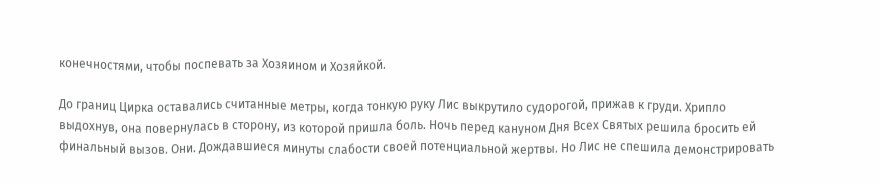конечностями, чтобы поспевать за Хозяином и Хозяйкой.

До границ Цирка оставались считанные метры, когда тонкую руку Лис выкрутило судорогой, прижав к груди. Хрипло выдохнув, она повернулась в сторону, из которой пришла боль. Ночь перед кануном Дня Всех Святых решила бросить ей финальный вызов. Они. Дождавшиеся минуты слабости своей потенциальной жертвы. Но Лис не спешила демонстрировать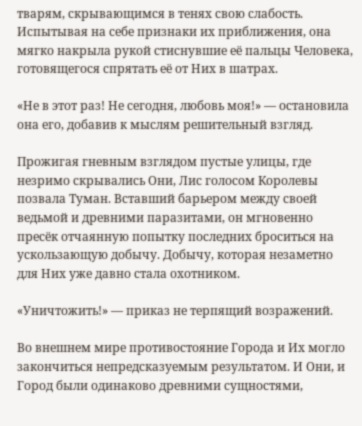тварям, скрывающимся в тенях свою слабость. Испытывая на себе признаки их приближения, она мягко накрыла рукой стиснувшие её пальцы Человека, готовящегося спрятать её от Них в шатрах.

«Не в этот раз! Не сегодня, любовь моя!» — остановила она его, добавив к мыслям решительный взгляд.

Прожигая гневным взглядом пустые улицы, где незримо скрывались Они, Лис голосом Королевы позвала Туман. Вставший барьером между своей ведьмой и древними паразитами, он мгновенно пресёк отчаянную попытку последних броситься на ускользающую добычу. Добычу, которая незаметно для Них уже давно стала охотником.

«Уничтожить!» — приказ не терпящий возражений.

Во внешнем мире противостояние Города и Их могло закончиться непредсказуемым результатом. И Они, и Город были одинаково древними сущностями,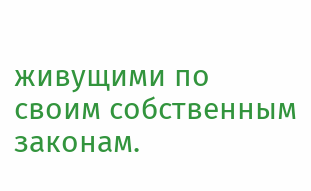живущими по своим собственным законам.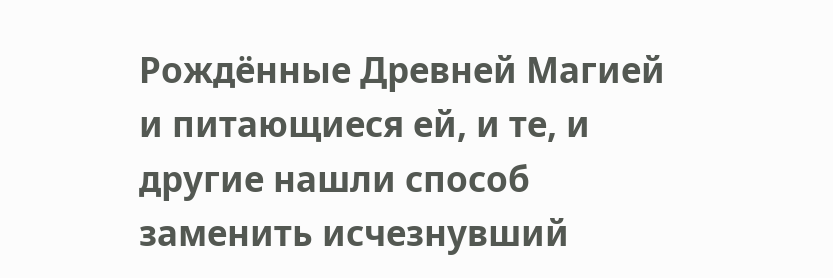Рождённые Древней Магией и питающиеся ей, и те, и другие нашли способ заменить исчезнувший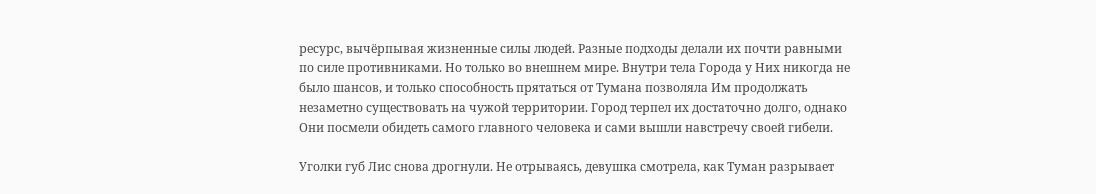ресурс, вычёрпывая жизненные силы людей. Разные подходы делали их почти равными по силе противниками. Но только во внешнем мире. Внутри тела Города у Них никогда не было шансов, и только способность прятаться от Тумана позволяла Им продолжать незаметно существовать на чужой территории. Город терпел их достаточно долго, однако Они посмели обидеть самого главного человека и сами вышли навстречу своей гибели.

Уголки губ Лис снова дрогнули. Не отрываясь, девушка смотрела, как Туман разрывает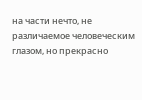на части нечто, не различаемое человеческим глазом, но прекрасно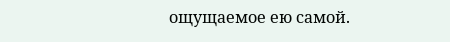ощущаемое ею самой.